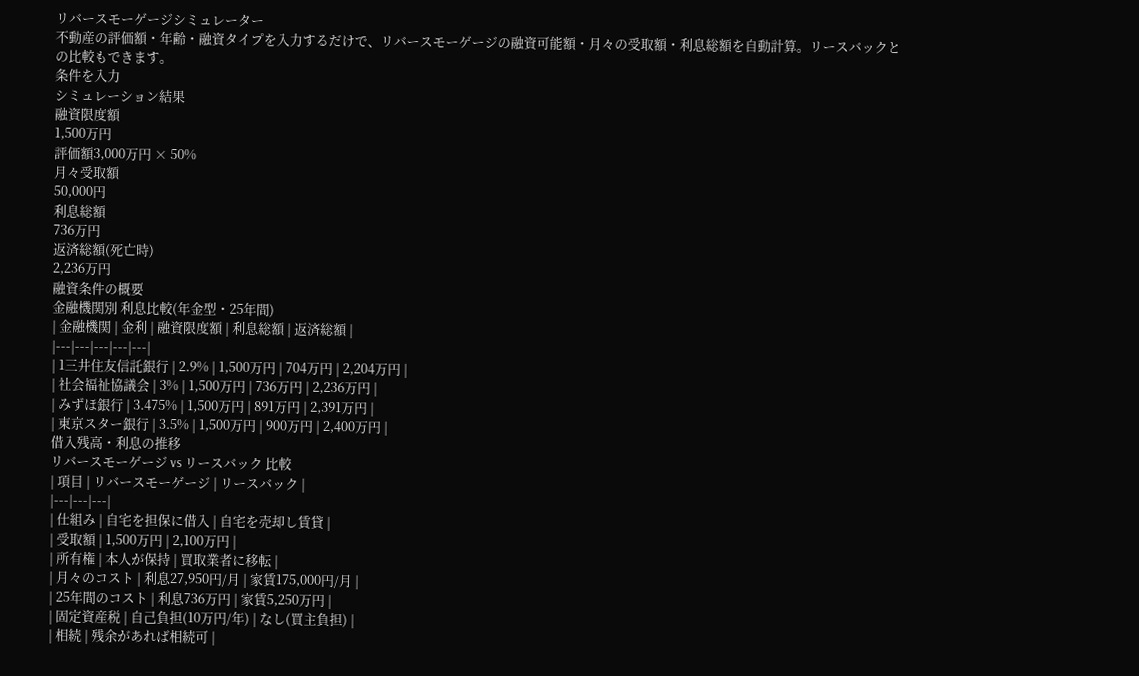リバースモーゲージシミュレーター
不動産の評価額・年齢・融資タイプを入力するだけで、リバースモーゲージの融資可能額・月々の受取額・利息総額を自動計算。リースバックとの比較もできます。
条件を入力
シミュレーション結果
融資限度額
1,500万円
評価額3,000万円 × 50%
月々受取額
50,000円
利息総額
736万円
返済総額(死亡時)
2,236万円
融資条件の概要
金融機関別 利息比較(年金型・25年間)
| 金融機関 | 金利 | 融資限度額 | 利息総額 | 返済総額 |
|---|---|---|---|---|
| 1三井住友信託銀行 | 2.9% | 1,500万円 | 704万円 | 2,204万円 |
| 社会福祉協議会 | 3% | 1,500万円 | 736万円 | 2,236万円 |
| みずほ銀行 | 3.475% | 1,500万円 | 891万円 | 2,391万円 |
| 東京スター銀行 | 3.5% | 1,500万円 | 900万円 | 2,400万円 |
借入残高・利息の推移
リバースモーゲージ vs リースバック 比較
| 項目 | リバースモーゲージ | リースバック |
|---|---|---|
| 仕組み | 自宅を担保に借入 | 自宅を売却し賃貸 |
| 受取額 | 1,500万円 | 2,100万円 |
| 所有権 | 本人が保持 | 買取業者に移転 |
| 月々のコスト | 利息27,950円/月 | 家賃175,000円/月 |
| 25年間のコスト | 利息736万円 | 家賃5,250万円 |
| 固定資産税 | 自己負担(10万円/年) | なし(買主負担) |
| 相続 | 残余があれば相続可 |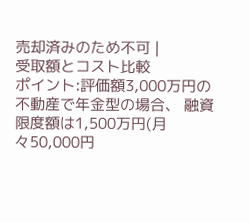売却済みのため不可 |
受取額とコスト比較
ポイント:評価額3,000万円の不動産で年金型の場合、 融資限度額は1,500万円(月々50,000円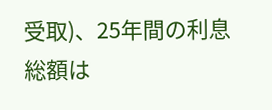受取)、25年間の利息総額は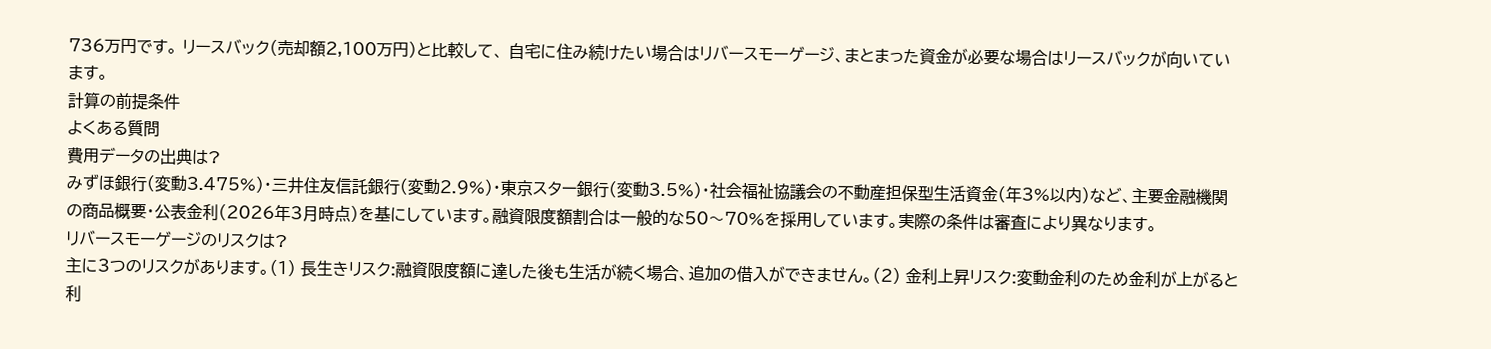736万円です。 リースバック(売却額2,100万円)と比較して、 自宅に住み続けたい場合はリバースモーゲージ、まとまった資金が必要な場合はリースバックが向いています。
計算の前提条件
よくある質問
費用データの出典は?
みずほ銀行(変動3.475%)・三井住友信託銀行(変動2.9%)・東京スター銀行(変動3.5%)・社会福祉協議会の不動産担保型生活資金(年3%以内)など、主要金融機関の商品概要・公表金利(2026年3月時点)を基にしています。融資限度額割合は一般的な50〜70%を採用しています。実際の条件は審査により異なります。
リバースモーゲージのリスクは?
主に3つのリスクがあります。(1) 長生きリスク:融資限度額に達した後も生活が続く場合、追加の借入ができません。(2) 金利上昇リスク:変動金利のため金利が上がると利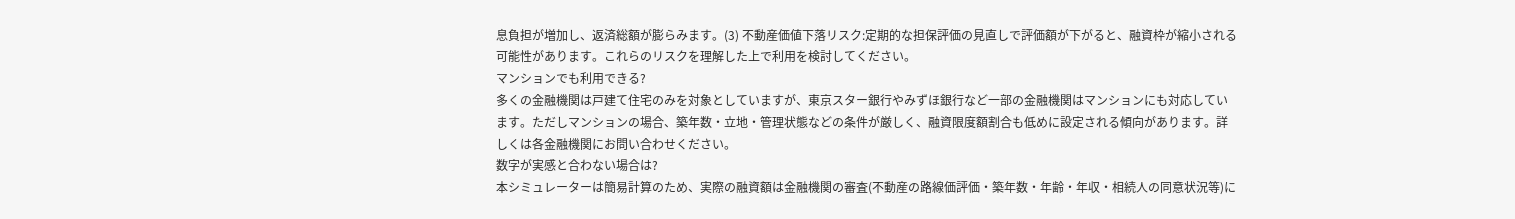息負担が増加し、返済総額が膨らみます。(3) 不動産価値下落リスク:定期的な担保評価の見直しで評価額が下がると、融資枠が縮小される可能性があります。これらのリスクを理解した上で利用を検討してください。
マンションでも利用できる?
多くの金融機関は戸建て住宅のみを対象としていますが、東京スター銀行やみずほ銀行など一部の金融機関はマンションにも対応しています。ただしマンションの場合、築年数・立地・管理状態などの条件が厳しく、融資限度額割合も低めに設定される傾向があります。詳しくは各金融機関にお問い合わせください。
数字が実感と合わない場合は?
本シミュレーターは簡易計算のため、実際の融資額は金融機関の審査(不動産の路線価評価・築年数・年齢・年収・相続人の同意状況等)に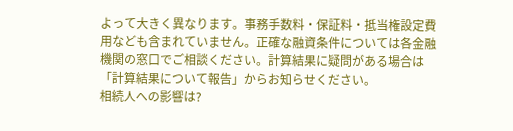よって大きく異なります。事務手数料・保証料・抵当権設定費用なども含まれていません。正確な融資条件については各金融機関の窓口でご相談ください。計算結果に疑問がある場合は「計算結果について報告」からお知らせください。
相続人への影響は?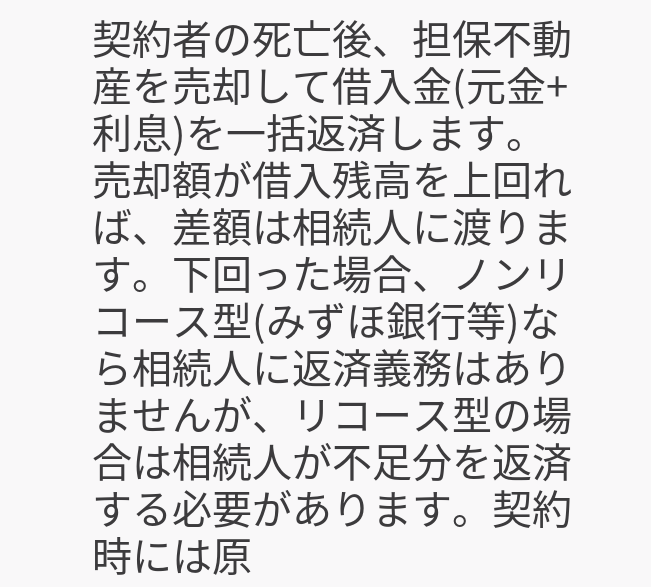契約者の死亡後、担保不動産を売却して借入金(元金+利息)を一括返済します。売却額が借入残高を上回れば、差額は相続人に渡ります。下回った場合、ノンリコース型(みずほ銀行等)なら相続人に返済義務はありませんが、リコース型の場合は相続人が不足分を返済する必要があります。契約時には原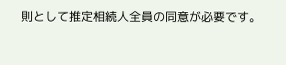則として推定相続人全員の同意が必要です。